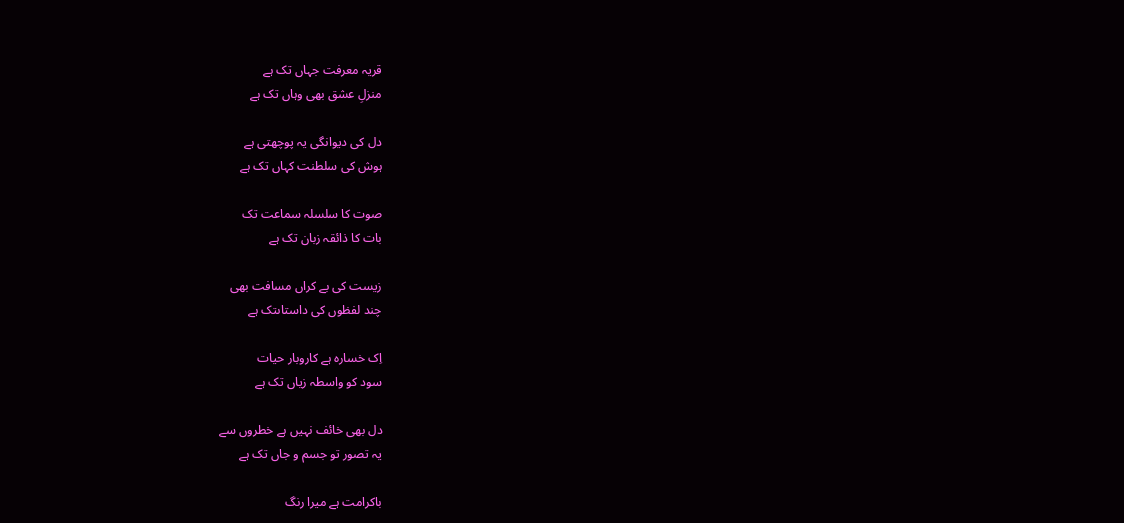قریہ معرفت جہاں تک ہے
منزلِ عشق بھی وہاں تک ہے

دل کی دیوانگی یہ پوچھتی ہے
ہوش کی سلطنت کہاں تک ہے

صوت کا سلسلہ سماعت تک
بات کا ذائقہ زبان تک ہے

زیست کی بے کراں مسافت بھی
چند لفظوں کی داستاںتک ہے

اِک خسارہ ہے کاروبار حیات
سود کو واسطہ زیاں تک ہے

دل بھی خائف نہیں ہے خطروں سے
یہ تصور تو جسم و جاں تک ہے

باکرامت ہے میرا رنگ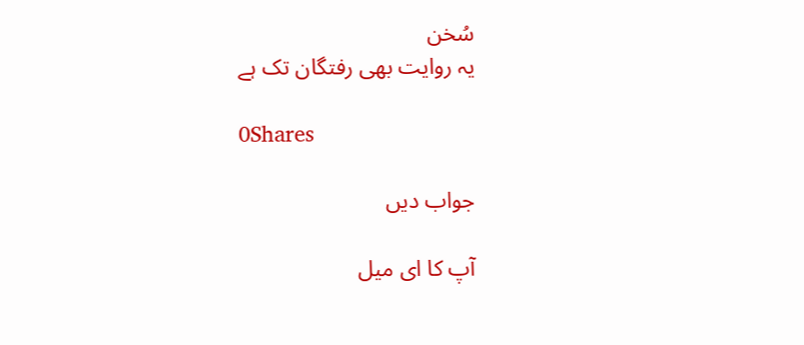سُخن
یہ روایت بھی رفتگان تک ہے

0Shares

جواب دیں

آپ کا ای میل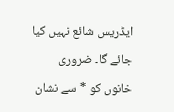ایڈریس شائع نہیں کیا جائے گا۔ ضروری خانوں کو * سے نشان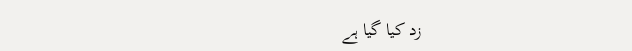زد کیا گیا ہے